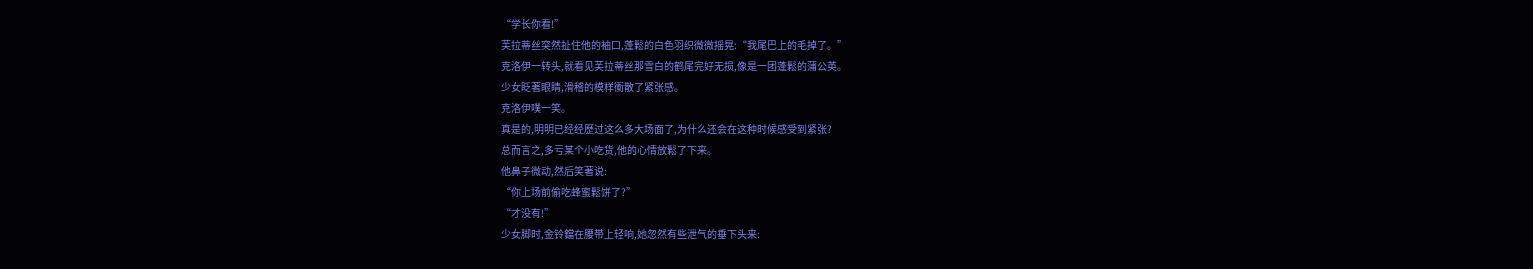“学长你看!”
芙拉蒂丝突然扯住他的袖口,蓬鬆的白色羽织微微摇晃:“我尾巴上的毛掉了。”
克洛伊一转头,就看见芙拉蒂丝那雪白的鹤尾完好无损,像是一团蓬鬆的蒲公英。
少女眨著眼睛,滑稽的模样衝散了紧张感。
克洛伊噗一笑。
真是的,明明已经经歷过这么多大场面了,为什么还会在这种时候感受到紧张?
总而言之,多亏某个小吃货,他的心情放鬆了下来。
他鼻子微动,然后笑著说:
“你上场前偷吃蜂蜜鬆饼了?”
“才没有!”
少女脚时,金铃鐺在腰带上轻响,她忽然有些泄气的垂下头来: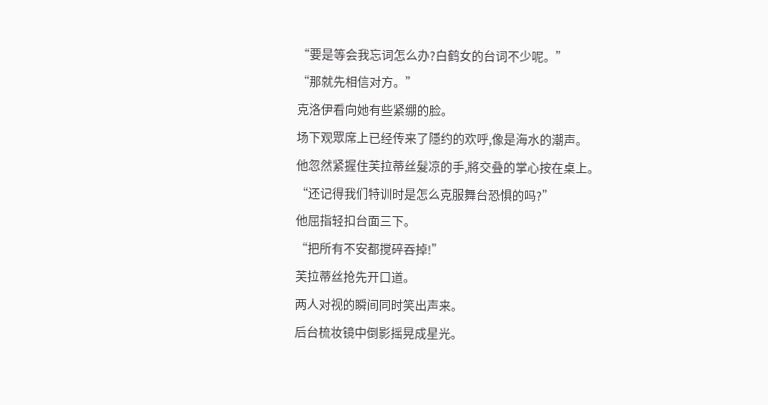“要是等会我忘词怎么办?白鹤女的台词不少呢。”
“那就先相信对方。”
克洛伊看向她有些紧绷的脸。
场下观眾席上已经传来了隱约的欢呼,像是海水的潮声。
他忽然紧握住芙拉蒂丝髮凉的手,將交叠的掌心按在桌上。
“还记得我们特训时是怎么克服舞台恐惧的吗?”
他屈指轻扣台面三下。
“把所有不安都搅碎吞掉!”
芙拉蒂丝抢先开口道。
两人对视的瞬间同时笑出声来。
后台梳妆镜中倒影摇晃成星光。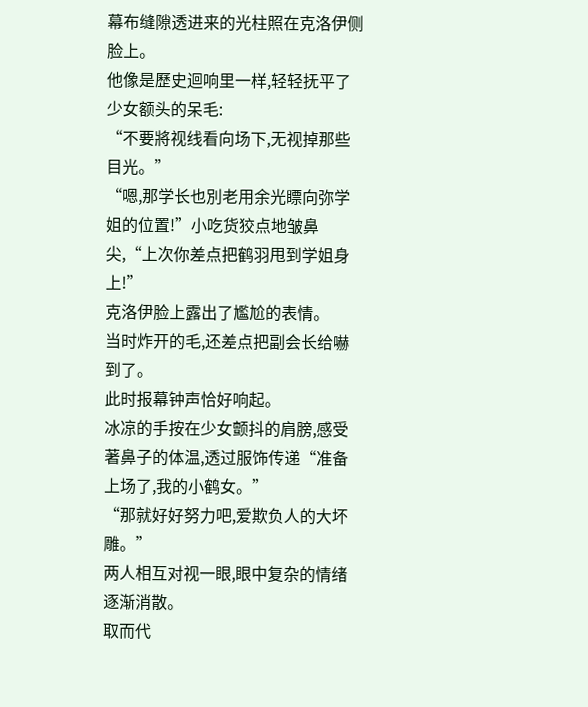幕布缝隙透进来的光柱照在克洛伊侧脸上。
他像是歷史迴响里一样,轻轻抚平了少女额头的呆毛:
“不要將视线看向场下,无视掉那些目光。”
“嗯,那学长也別老用余光瞟向弥学姐的位置!”小吃货狡点地皱鼻尖,“上次你差点把鹤羽甩到学姐身上!”
克洛伊脸上露出了尷尬的表情。
当时炸开的毛,还差点把副会长给嚇到了。
此时报幕钟声恰好响起。
冰凉的手按在少女颤抖的肩膀,感受著鼻子的体温,透过服饰传递“准备上场了,我的小鹤女。”
“那就好好努力吧,爱欺负人的大坏雕。”
两人相互对视一眼,眼中复杂的情绪逐渐消散。
取而代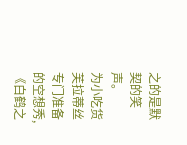之的是默契的笑声。
为小吃货芙拉蒂丝专门准备的空想秀,《白鹤之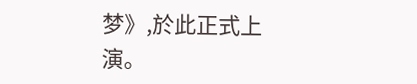梦》,於此正式上演。